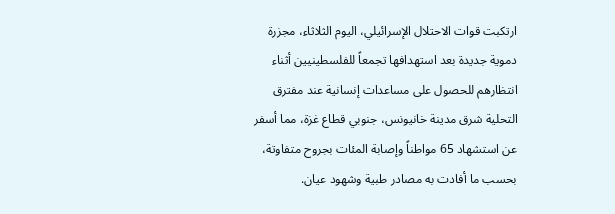ارتكبت قوات الاحتلال الإسرائيلي، اليوم الثلاثاء، مجزرة دموية جديدة بعد استهدافها تجمعاً للفلسطينيين أثناء انتظارهم للحصول على مساعدات إنسانية عند مفترق التحلية شرق مدينة خانيونس، جنوبي قطاع غزة، مما أسفر عن استشهاد 65 مواطناً وإصابة المئات بجروح متفاوتة، بحسب ما أفادت به مصادر طبية وشهود عيان.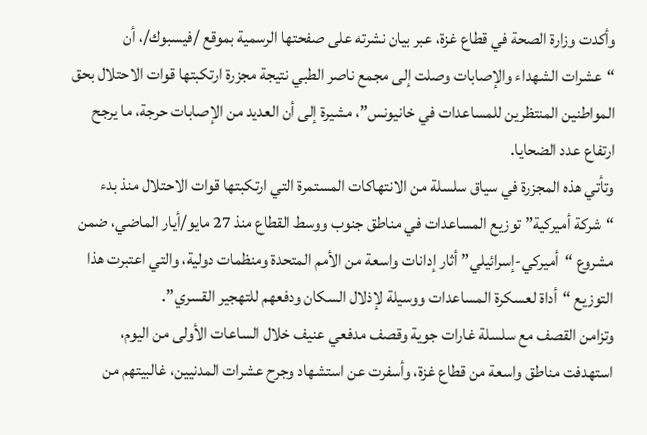وأكدت وزارة الصحة في قطاع غزة، عبر بيان نشرته على صفحتها الرسمية بموقع /فيسبوك/، أن “عشرات الشهداء والإصابات وصلت إلى مجمع ناصر الطبي نتيجة مجزرة ارتكبتها قوات الاحتلال بحق المواطنين المنتظرين للمساعدات في خانيونس”، مشيرة إلى أن العديد من الإصابات حرجة، ما يرجح ارتفاع عدد الضحايا.
وتأتي هذه المجزرة في سياق سلسلة من الانتهاكات المستمرة التي ارتكبتها قوات الاحتلال منذ بدء “شركة أميركية” توزيع المساعدات في مناطق جنوب ووسط القطاع منذ 27 مايو/أيار الماضي، ضمن مشروع “أميركي-إسرائيلي” أثار إدانات واسعة من الأمم المتحدة ومنظمات دولية، والتي اعتبرت هذا التوزيع “أداة لعسكرة المساعدات ووسيلة لإذلال السكان ودفعهم للتهجير القسري”.
وتزامن القصف مع سلسلة غارات جوية وقصف مدفعي عنيف خلال الساعات الأولى من اليوم، استهدفت مناطق واسعة من قطاع غزة، وأسفرت عن استشهاد وجرح عشرات المدنيين، غالبيتهم من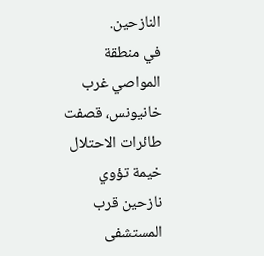النازحين.
في منطقة المواصي غرب خانيونس، قصفت طائرات الاحتلال خيمة تؤوي نازحين قرب المستشفى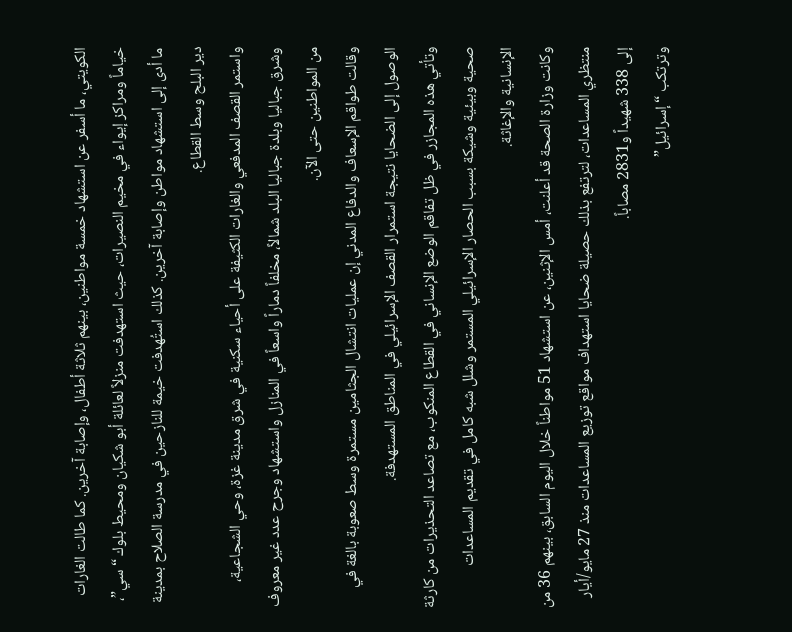الكويتي، ما أسفر عن استشهاد خمسة مواطنين، بينهم ثلاثة أطفال، وإصابة آخرين. كما طالت الغارات خياماً ومراكز إيواء في مخيم النصيرات، حيث استهدفت منزلاً لعائلة أبو شكيان ومحيط بلوك “سي”، ما أدى إلى استشهاد مواطن وإصابة آخرين. كذلك استُهدفت خيمة للنازحين في مدرسة الصلاح بمدينة دير البلح وسط القطاع.
واستمر القصف المدفعي والغارات الكثيفة على أحياء سكنية في شرق مدينة غزة، وحي الشجاعية، وشرق جباليا وبلدة جباليا البلد شمالاً، مخلفاً دماراً واسعاً في المنازل واستشهاد وجرح عدد غير معروف من المواطنين حتى الآن.
وقالت طواقم الإسعاف والدفاع المدني إن عمليات انتشال الجثامين مستمرة وسط صعوبة بالغة في الوصول إلى الضحايا نتيجة استمرار القصف الإسرائيلي في المناطق المستهدفة.
وتأتي هذه المجازر في ظل تفاقم الوضع الإنساني في القطاع المنكوب، مع تصاعد التحذيرات من كارثة صحية وبيئية وشيكة بسبب الحصار الإسرائيلي المستمر وشلل شبه كامل في تقديم المساعدات الإنسانية والإغاثة.
وكانت وزارة الصحة قد أعلنت، أمس الإثنين، عن استشهاد 51 مواطناً خلال اليوم السابق، بينهم 36 من منتظري المساعدات، لترتفع بذلك حصيلة ضحايا استهداف مواقع توزيع المساعدات منذ 27 مايو/أيار إلى 338 شهيداً و2831 مصاباً.
وترتكب “إسرائيل”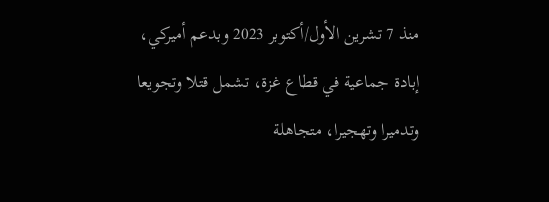منذ 7 تشرين الأول/أكتوبر 2023 وبدعم أميركي، إبادة جماعية في قطاع غزة، تشمل قتلا وتجويعا وتدميرا وتهجيرا، متجاهلة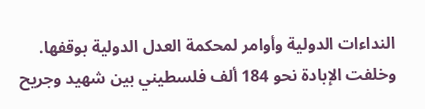النداءات الدولية وأوامر لمحكمة العدل الدولية بوقفها.
وخلفت الإبادة نحو 184 ألف فلسطيني بين شهيد وجريح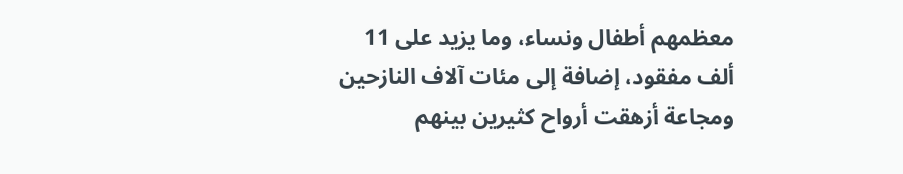معظمهم أطفال ونساء، وما يزيد على 11 ألف مفقود، إضافة إلى مئات آلاف النازحين ومجاعة أزهقت أرواح كثيرين بينهم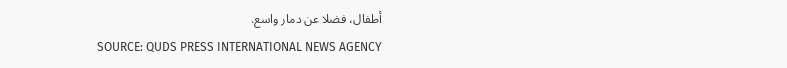أطفال، فضلا عن دمار واسع.
SOURCE: QUDS PRESS INTERNATIONAL NEWS AGENCY